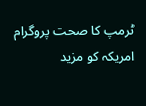ٹرمپ کا صحت پروگرام امریکہ کو مزید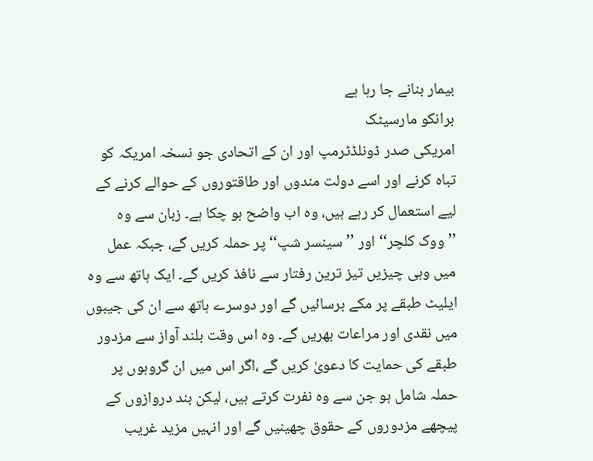بیمار بنانے جا رہا ہے
برانکو مارسیٹک
امریکی صدر ڈونلڈٹرمپ اور ان کے اتحادی جو نسخہ امریکہ کو تباہ کرنے اور اسے دولت مندوں اور طاقتوروں کے حوالے کرنے کے لیے استعمال کر رہے ہیں، وہ اب واضح ہو چکا ہے۔ زبان سے وہ ’’ووک کلچر‘‘ اور ’’سینسر شپ‘‘ پر حملہ کریں گے، جبکہ عمل میں وہی چیزیں تیز ترین رفتار سے نافذ کریں گے۔ ایک ہاتھ سے وہ ایلیٹ طبقے پر مکے برسائیں گے اور دوسرے ہاتھ سے ان کی جیبوں میں نقدی اور مراعات بھریں گے۔ وہ اس وقت بلند آواز سے مزدور طبقے کی حمایت کا دعویٰ کریں گے ،اگر اس میں ان گروہوں پر حملہ شامل ہو جن سے وہ نفرت کرتے ہیں، لیکن بند دروازوں کے پیچھے مزدوروں کے حقوق چھینیں گے اور انہیں مزید غریب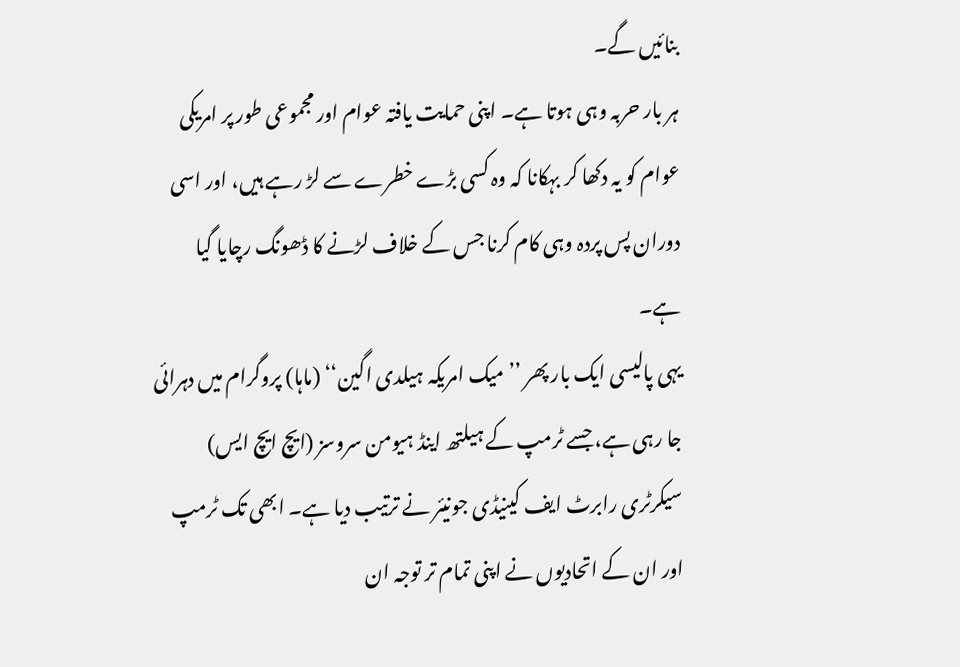بنائیں گے۔
ہر بار حربہ وہی ہوتا ہے۔ اپنی حمایت یافتہ عوام اور مجموعی طور پر امریکی عوام کو یہ دکھا کر بہکانا کہ وہ کسی بڑے خطرے سے لڑ رہے ہیں، اور اسی دوران پس پردہ وہی کام کرنا جس کے خلاف لڑنے کا ڈھونگ رچایا گیا ہے۔
یہی پالیسی ایک بار پھر ’’میک امریکہ ہیلدی اگین‘‘ (ماہا) پروگرام میں دہرائی جا رہی ہے، جسے ٹرمپ کے ہیلتھ اینڈ ہیومن سروسز (ایچ ایچ ایس) سیکرٹری رابرٹ ایف کینیڈی جونیئر نے ترتیب دیا ہے۔ ابھی تک ٹرمپ اور ان کے اتحادیوں نے اپنی تمام تر توجہ ان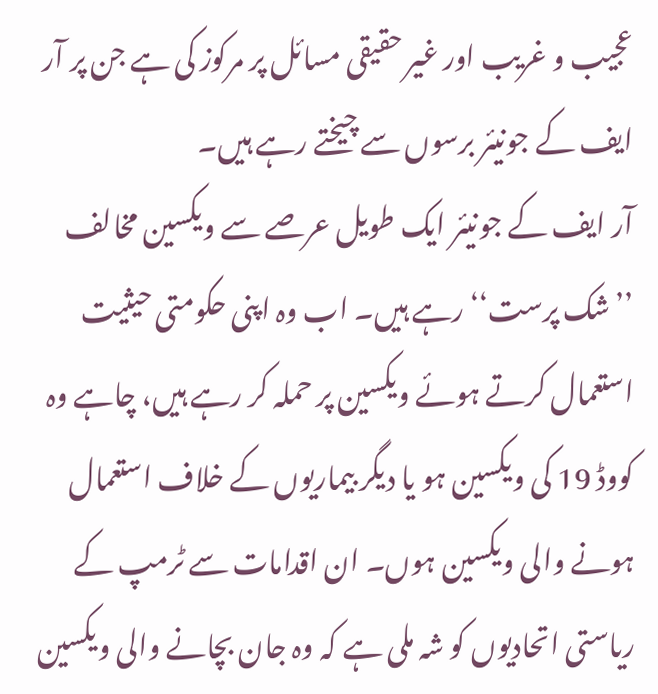عجیب و غریب اور غیر حقیقی مسائل پر مرکوز کی ہے جن پر آر ایف کے جونیئر برسوں سے چیختے رہے ہیں۔
آر ایف کے جونیئر ایک طویل عرصے سے ویکسین مخالف ’’شک پرست‘‘ رہے ہیں۔ اب وہ اپنی حکومتی حیثیت استعمال کرتے ہوئے ویکسین پر حملہ کر رہے ہیں، چاہے وہ کووڈ 19 کی ویکسین ہو یا دیگر بیماریوں کے خلاف استعمال ہونے والی ویکسین ہوں۔ ان اقدامات سے ٹرمپ کے ریاستی اتحادیوں کو شہ ملی ہے کہ وہ جان بچانے والی ویکسین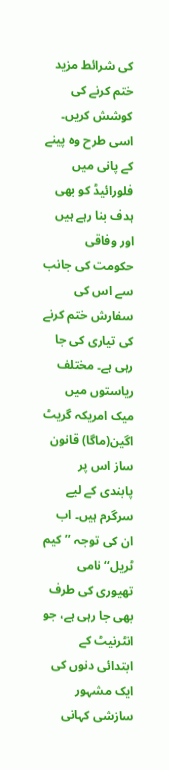کی شرائط مزید ختم کرنے کی کوشش کریں۔
اسی طرح وہ پینے کے پانی میں فلورائیڈ کو بھی ہدف بنا رہے ہیں اور وفاقی حکومت کی جانب سے اس کی سفارش ختم کرنے کی تیاری کی جا رہی ہے۔ مختلف ریاستوں میں میک امریکہ گریٹ اگین(ماگا) قانون ساز اس پر پابندی کے لیے سرگرم ہیں۔ اب ان کی توجہ ’’کیم ٹریل‘‘ نامی تھیوری کی طرف بھی جا رہی ہے، جو انٹرنیٹ کے ابتدائی دنوں کی ایک مشہور سازشی کہانی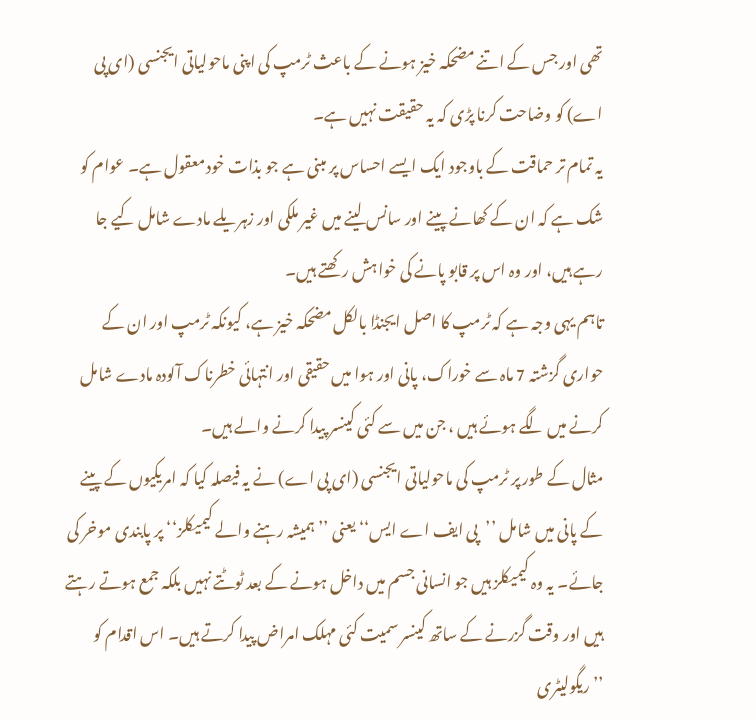تھی اور جس کے اتنے مضحکہ خیز ہونے کے باعث ٹرمپ کی اپنی ماحولیاتی ایجنسی (ای پی اے) کو وضاحت کرنا پڑی کہ یہ حقیقت نہیں ہے۔
یہ تمام تر حماقت کے باوجود ایک ایسے احساس پر مبنی ہے جو بذات خود معقول ہے۔ عوام کو شک ہے کہ ان کے کھانے پینے اور سانس لینے میں غیر ملکی اور زہریلے مادے شامل کیے جا رہے ہیں، اور وہ اس پر قابو پانے کی خواہش رکھتے ہیں۔
تاہم یہی وجہ ہے کہ ٹرمپ کا اصل ایجنڈا بالکل مضحکہ خیز ہے، کیونکہ ٹرمپ اور ان کے حواری گزشتہ 7 ماہ سے خوراک، پانی اور ہوا میں حقیقی اور انتہائی خطرناک آلودہ مادے شامل کرنے میں لگے ہوئے ہیں ، جن میں سے کئی کینسر پیدا کرنے والے ہیں۔
مثال کے طور پر ٹرمپ کی ماحولیاتی ایجنسی (ای پی اے) نے یہ فیصلہ کیا کہ امریکیوں کے پینے کے پانی میں شامل ’’پی ایف اے ایس‘‘ یعنی ’’ہمیشہ رہنے والے کیمیکلز‘‘ پر پابندی موخر کی جائے۔ یہ وہ کیمیکلز ہیں جو انسانی جسم میں داخل ہونے کے بعد ٹوٹتے نہیں بلکہ جمع ہوتے رہتے ہیں اور وقت گزرنے کے ساتھ کینسر سمیت کئی مہلک امراض پیدا کرتے ہیں۔ اس اقدام کو ’’ریگولیٹری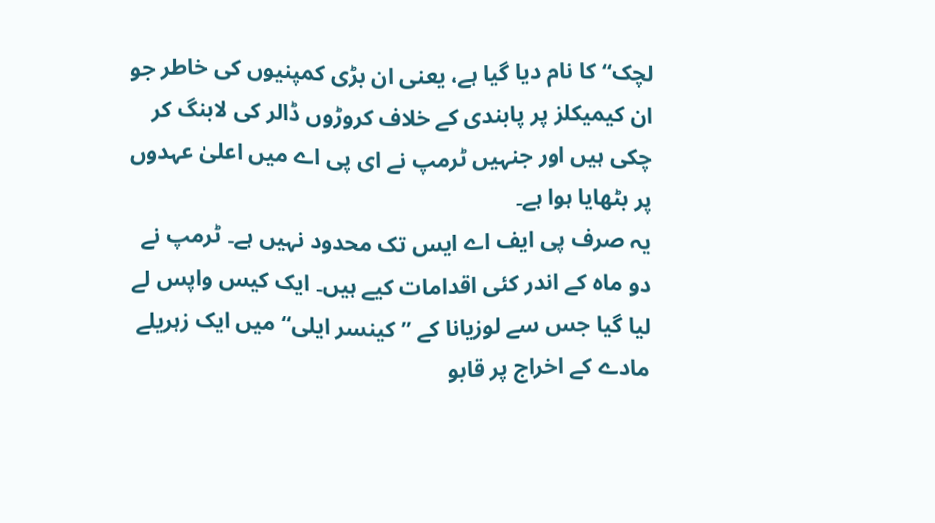لچک‘‘ کا نام دیا گیا ہے، یعنی ان بڑی کمپنیوں کی خاطر جو ان کیمیکلز پر پابندی کے خلاف کروڑوں ڈالر کی لابنگ کر چکی ہیں اور جنہیں ٹرمپ نے ای پی اے میں اعلیٰ عہدوں پر بٹھایا ہوا ہے۔
یہ صرف پی ایف اے ایس تک محدود نہیں ہے۔ ٹرمپ نے دو ماہ کے اندر کئی اقدامات کیے ہیں۔ ایک کیس واپس لے لیا گیا جس سے لوزیانا کے ’’کینسر ایلی‘‘ میں ایک زہریلے مادے کے اخراج پر قابو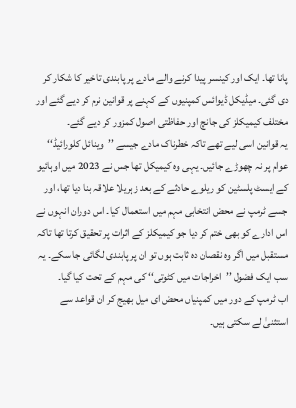پانا تھا۔ ایک اور کینسر پیدا کرنے والے مادے پر پابندی تاخیر کا شکار کر دی گئی۔ میڈیکل ڈیوائس کمپنیوں کے کہنے پر قوانین نرم کر دیے گئے اور مختلف کیمیکلز کی جانچ اور حفاظتی اصول کمزور کر دیے گئے۔
یہ قوانین اسی لیے تھے تاکہ خطرناک مادے جیسے ’’وینائل کلورائیڈ‘‘ عوام پر نہ چھوڑے جائیں۔ یہی وہ کیمیکل تھا جس نے 2023 میں اوہائیو کے ایسٹ پلسٹین کو ریلوے حادثے کے بعد زہریلا علاقہ بنا دیا تھا، اور جسے ٹرمپ نے محض انتخابی مہم میں استعمال کیا۔ اس دوران انہوں نے اس ادارے کو بھی ختم کر دیا جو کیمیکلز کے اثرات پر تحقیق کرتا تھا تاکہ مستقبل میں اگر وہ نقصان دہ ثابت ہوں تو ان پر پابندی لگائی جا سکے۔ یہ سب ایک فضول ’’اخراجات میں کٹوتی‘‘ کی مہم کے تحت کیا گیا۔
اب ٹرمپ کے دور میں کمپنیاں محض ای میل بھیج کر ان قواعد سے استثنیٰ لے سکتی ہیں۔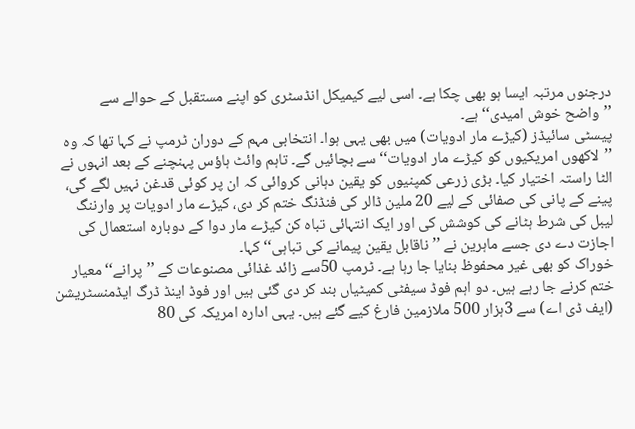درجنوں مرتبہ ایسا ہو بھی چکا ہے۔ اسی لیے کیمیکل انڈسٹری کو اپنے مستقبل کے حوالے سے ’’واضح خوش امیدی‘‘ ہے۔
پیسٹی سائیڈز (کیڑے مار ادویات) میں بھی یہی ہوا۔ انتخابی مہم کے دوران ٹرمپ نے کہا تھا کہ وہ ’’لاکھوں امریکیوں کو کیڑے مار ادویات‘‘ سے بچائیں گے۔ تاہم وائٹ ہاؤس پہنچنے کے بعد انہوں نے الٹا راستہ اختیار کیا۔ بڑی زرعی کمپنیوں کو یقین دہانی کروائی کہ ان پر کوئی قدغن نہیں لگے گی، پینے کے پانی کی صفائی کے لیے 20 ملین ڈالر کی فنڈنگ ختم کر دی، کیڑے مار ادویات پر وارننگ لیبل کی شرط ہٹانے کی کوشش کی اور ایک انتہائی تباہ کن کیڑے مار دوا کے دوبارہ استعمال کی اجازت دے دی جسے ماہرین نے ’’ناقابل یقین پیمانے کی تباہی‘‘ کہا۔
خوراک کو بھی غیر محفوظ بنایا جا رہا ہے۔ ٹرمپ 50سے زائد غذائی مصنوعات کے ’’پرانے‘‘ معیار ختم کرنے جا رہے ہیں۔ دو اہم فوڈ سیفٹی کمیٹیاں بند کر دی گئی ہیں اور فوڈ اینڈ ڈرگ ایڈمنسٹریشن (ایف ڈی اے) سے 3ہزار 500 ملازمین فارغ کیے گئے ہیں۔ یہی ادارہ امریکہ کی 80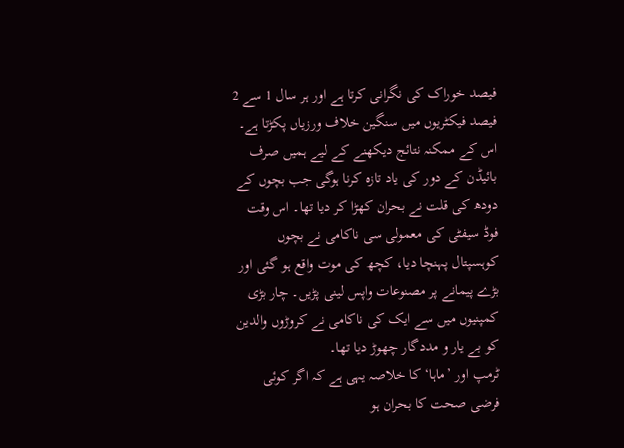فیصد خوراک کی نگرانی کرتا ہے اور ہر سال 1 سے 2 فیصد فیکٹریوں میں سنگین خلاف ورزیاں پکڑتا ہے۔
اس کے ممکنہ نتائج دیکھنے کے لیے ہمیں صرف بائیڈن کے دور کی یاد تازہ کرنا ہوگی جب بچوں کے دودھ کی قلت نے بحران کھڑا کر دیا تھا۔ اس وقت فوڈ سیفٹی کی معمولی سی ناکامی نے بچوں کوہسپتال پہنچا دیا، کچھ کی موت واقع ہو گئی اور بڑے پیمانے پر مصنوعات واپس لینی پڑیں۔ چار بڑی کمپنیوں میں سے ایک کی ناکامی نے کروڑوں والدین کو بے یار و مددگار چھوڑ دیا تھا۔
ٹرمپ اور ’ماہا‘ کا خلاصہ یہی ہے کہ اگر کوئی فرضی صحت کا بحران ہو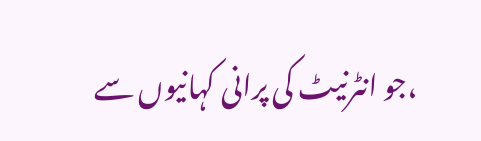،جو انٹرنیٹ کی پرانی کہانیوں سے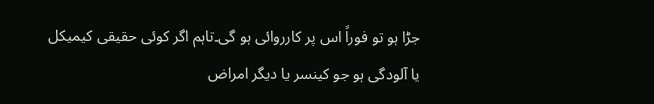جڑا ہو تو فوراً اس پر کارروائی ہو گی۔تاہم اگر کوئی حقیقی کیمیکل یا آلودگی ہو جو کینسر یا دیگر امراض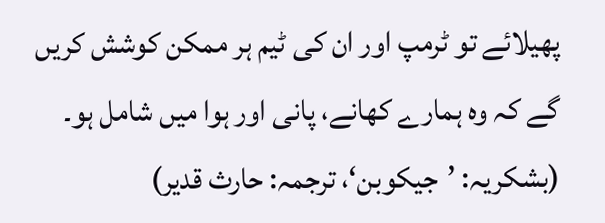پھیلائے تو ٹرمپ اور ان کی ٹیم ہر ممکن کوشش کریں گے کہ وہ ہمارے کھانے، پانی اور ہوا میں شامل ہو۔
(بشکریہ: ’جیکوبن‘، ترجمہ: حارث قدیر)